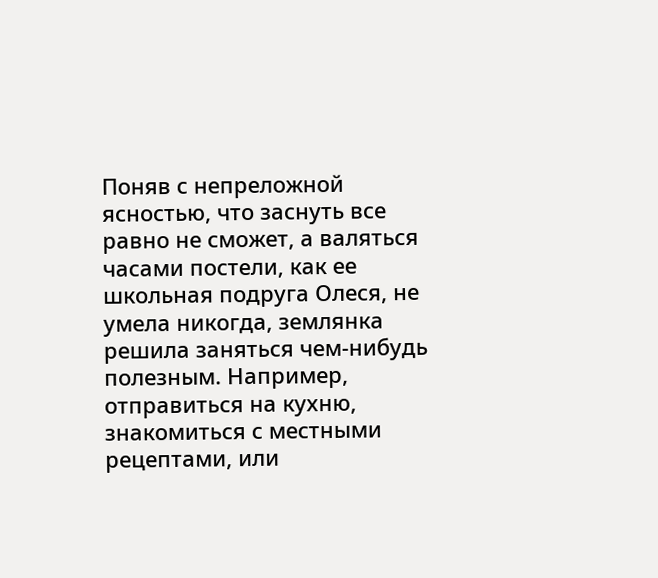Поняв с непреложной ясностью, что заснуть все равно не сможет, а валяться часами постели, как ее школьная подруга Олеся, не умела никогда, землянка решила заняться чем-нибудь полезным. Например, отправиться на кухню, знакомиться с местными рецептами, или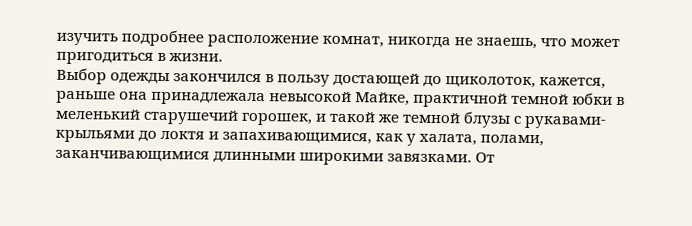изучить подробнее расположение комнат, никогда не знаешь, что может пригодиться в жизни.
Выбор одежды закончился в пользу достающей до щиколоток, кажется, раньше она принадлежала невысокой Майке, практичной темной юбки в меленький старушечий горошек, и такой же темной блузы с рукавами-крыльями до локтя и запахивающимися, как у халата, полами, заканчивающимися длинными широкими завязками. От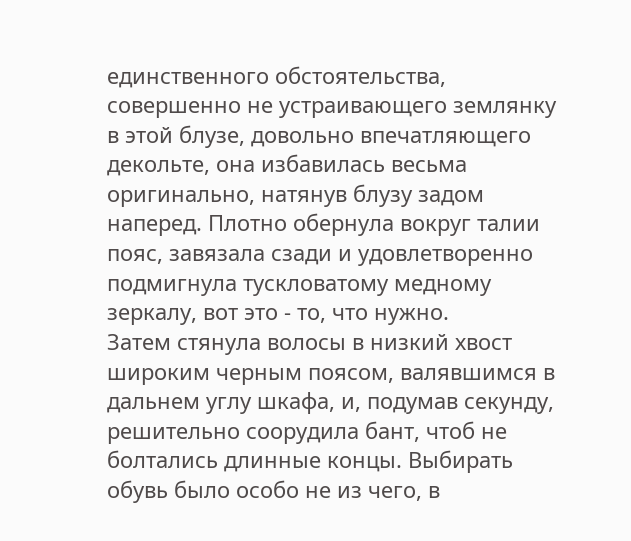единственного обстоятельства, совершенно не устраивающего землянку в этой блузе, довольно впечатляющего декольте, она избавилась весьма оригинально, натянув блузу задом наперед. Плотно обернула вокруг талии пояс, завязала сзади и удовлетворенно подмигнула тускловатому медному зеркалу, вот это - то, что нужно.
Затем стянула волосы в низкий хвост широким черным поясом, валявшимся в дальнем углу шкафа, и, подумав секунду, решительно соорудила бант, чтоб не болтались длинные концы. Выбирать обувь было особо не из чего, в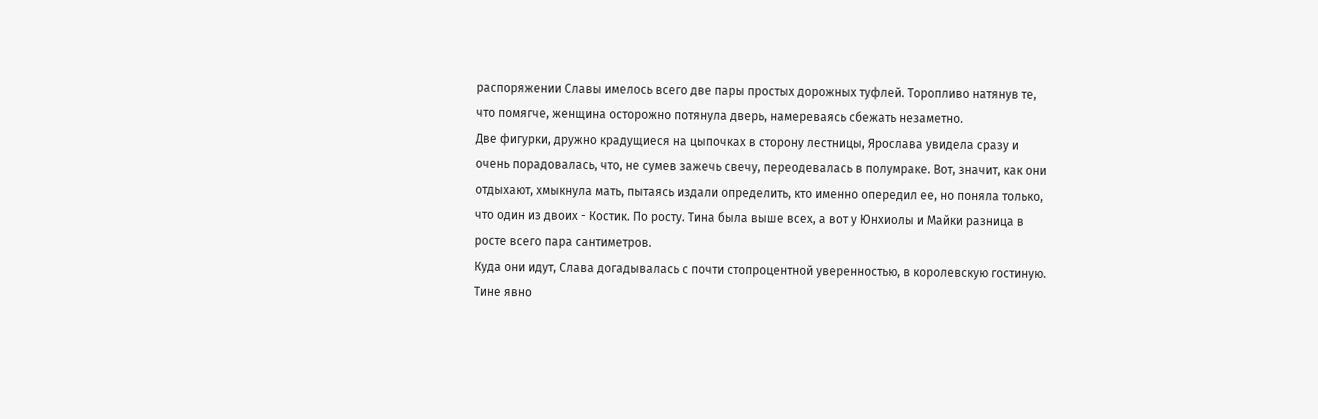распоряжении Славы имелось всего две пары простых дорожных туфлей. Торопливо натянув те, что помягче, женщина осторожно потянула дверь, намереваясь сбежать незаметно.
Две фигурки, дружно крадущиеся на цыпочках в сторону лестницы, Ярослава увидела сразу и очень порадовалась, что, не сумев зажечь свечу, переодевалась в полумраке. Вот, значит, как они отдыхают, хмыкнула мать, пытаясь издали определить, кто именно опередил ее, но поняла только, что один из двоих - Костик. По росту. Тина была выше всех, а вот у Юнхиолы и Майки разница в росте всего пара сантиметров.
Куда они идут, Слава догадывалась с почти стопроцентной уверенностью, в королевскую гостиную. Тине явно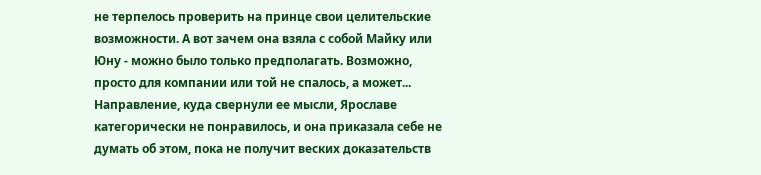не терпелось проверить на принце свои целительские возможности. А вот зачем она взяла с собой Майку или Юну - можно было только предполагать. Возможно, просто для компании или той не спалось, а может...
Направление, куда свернули ее мысли, Ярославе категорически не понравилось, и она приказала себе не думать об этом, пока не получит веских доказательств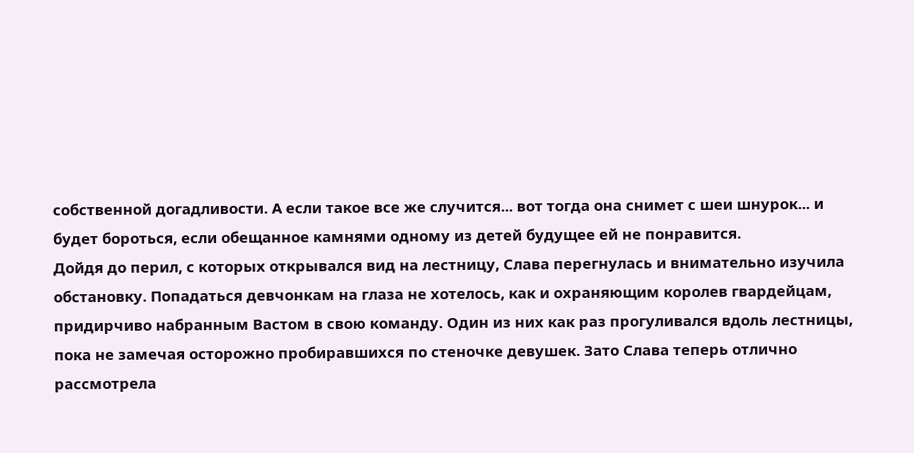собственной догадливости. А если такое все же случится... вот тогда она снимет с шеи шнурок... и будет бороться, если обещанное камнями одному из детей будущее ей не понравится.
Дойдя до перил, с которых открывался вид на лестницу, Слава перегнулась и внимательно изучила обстановку. Попадаться девчонкам на глаза не хотелось, как и охраняющим королев гвардейцам, придирчиво набранным Вастом в свою команду. Один из них как раз прогуливался вдоль лестницы, пока не замечая осторожно пробиравшихся по стеночке девушек. Зато Слава теперь отлично рассмотрела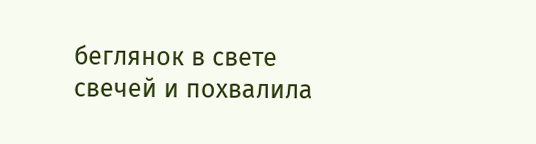беглянок в свете свечей и похвалила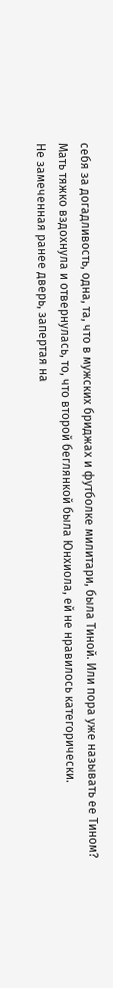себя за догадливость, одна, та, что в мужских бриджах и футболке милитари, была Тиной. Или пора уже называть ее Тином?
Мать тяжко вздохнула и отвернулась, то, что второй беглянкой была Юнхиола, ей не нравилось категорически.
Не замеченная ранее дверь, запертая на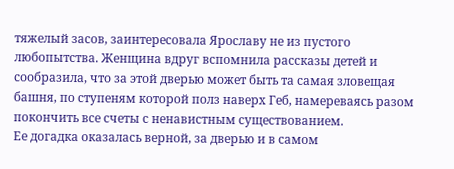тяжелый засов, заинтересовала Ярославу не из пустого любопытства. Женщина вдруг вспомнила рассказы детей и сообразила, что за этой дверью может быть та самая зловещая башня, по ступеням которой полз наверх Геб, намереваясь разом покончить все счеты с ненавистным существованием.
Ее догадка оказалась верной, за дверью и в самом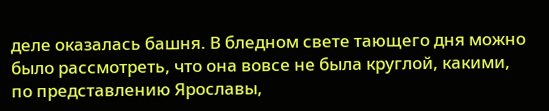деле оказалась башня. В бледном свете тающего дня можно было рассмотреть, что она вовсе не была круглой, какими, по представлению Ярославы,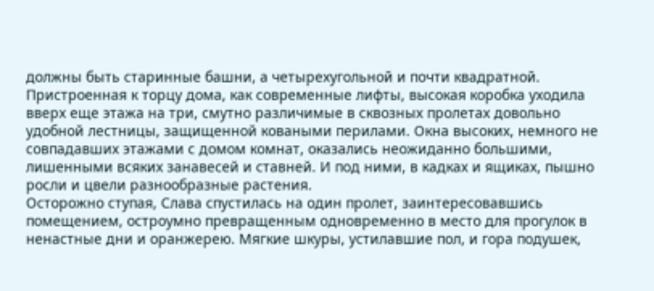должны быть старинные башни, а четырехугольной и почти квадратной. Пристроенная к торцу дома, как современные лифты, высокая коробка уходила вверх еще этажа на три, смутно различимые в сквозных пролетах довольно удобной лестницы, защищенной коваными перилами. Окна высоких, немного не совпадавших этажами с домом комнат, оказались неожиданно большими, лишенными всяких занавесей и ставней. И под ними, в кадках и ящиках, пышно росли и цвели разнообразные растения.
Осторожно ступая, Слава спустилась на один пролет, заинтересовавшись помещением, остроумно превращенным одновременно в место для прогулок в ненастные дни и оранжерею. Мягкие шкуры, устилавшие пол, и гора подушек,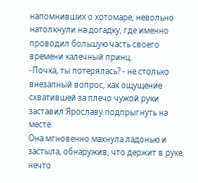напомнивших о хотомаре, невольно натолкнули на догадку, где именно проводил большую часть своего времени калечный принц.
-Почка, ты потерялась? - не столько внезапный вопрос, как ощущение схватившей за плечо чужой руки заставил Ярославу подпрыгнуть на месте.
Она мгновенно махнула ладонью и застыла, обнаружив, что держит в руке нечто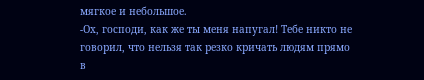мягкое и небольшое.
-Ох, господи, как же ты меня напугал! Тебе никто не говорил, что нельзя так резко кричать людям прямо в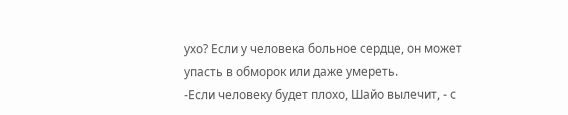ухо? Если у человека больное сердце, он может упасть в обморок или даже умереть.
-Если человеку будет плохо, Шайо вылечит, - с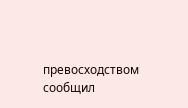превосходством сообщил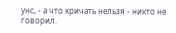унс, - а что кричать нельзя - никто не говорил.